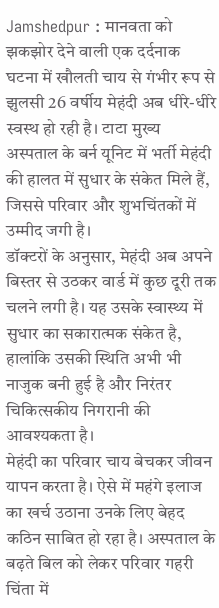Jamshedpur : मानवता को झकझोर देने वाली एक दर्दनाक घटना में खौलती चाय से गंभीर रूप से झुलसी 26 वर्षीय मेहंदी अब धीरे-धीरे स्वस्थ हो रही है। टाटा मुख्य अस्पताल के बर्न यूनिट में भर्ती मेहंदी की हालत में सुधार के संकेत मिले हैं, जिससे परिवार और शुभचिंतकों में उम्मीद जगी है।
डॉक्टरों के अनुसार, मेहंदी अब अपने बिस्तर से उठकर वार्ड में कुछ दूरी तक चलने लगी है। यह उसके स्वास्थ्य में सुधार का सकारात्मक संकेत है, हालांकि उसकी स्थिति अभी भी नाजुक बनी हुई है और निरंतर चिकित्सकीय निगरानी की आवश्यकता है।
मेहंदी का परिवार चाय बेचकर जीवन यापन करता है। ऐसे में महंगे इलाज का खर्च उठाना उनके लिए बेहद कठिन साबित हो रहा है। अस्पताल के बढ़ते बिल को लेकर परिवार गहरी चिंता में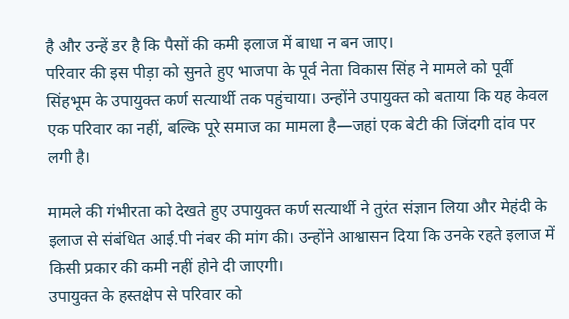है और उन्हें डर है कि पैसों की कमी इलाज में बाधा न बन जाए।
परिवार की इस पीड़ा को सुनते हुए भाजपा के पूर्व नेता विकास सिंह ने मामले को पूर्वी सिंहभूम के उपायुक्त कर्ण सत्यार्थी तक पहुंचाया। उन्होंने उपायुक्त को बताया कि यह केवल एक परिवार का नहीं, बल्कि पूरे समाज का मामला है—जहां एक बेटी की जिंदगी दांव पर लगी है।

मामले की गंभीरता को देखते हुए उपायुक्त कर्ण सत्यार्थी ने तुरंत संज्ञान लिया और मेहंदी के इलाज से संबंधित आई.पी नंबर की मांग की। उन्होंने आश्वासन दिया कि उनके रहते इलाज में किसी प्रकार की कमी नहीं होने दी जाएगी।
उपायुक्त के हस्तक्षेप से परिवार को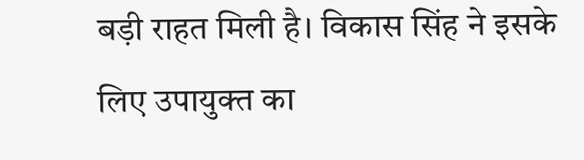बड़ी राहत मिली है। विकास सिंह ने इसके लिए उपायुक्त का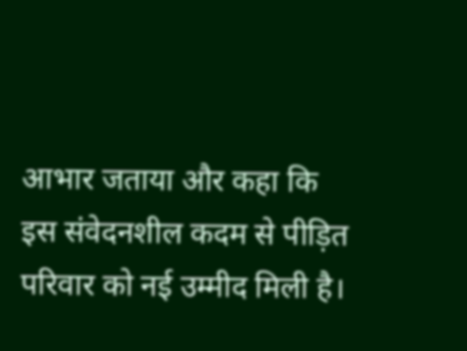आभार जताया और कहा कि इस संवेदनशील कदम से पीड़ित परिवार को नई उम्मीद मिली है।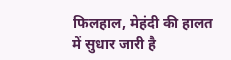फिलहाल, मेहंदी की हालत में सुधार जारी है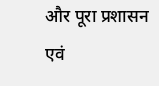और पूरा प्रशासन एवं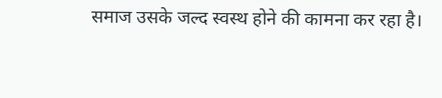समाज उसके जल्द स्वस्थ होने की कामना कर रहा है।